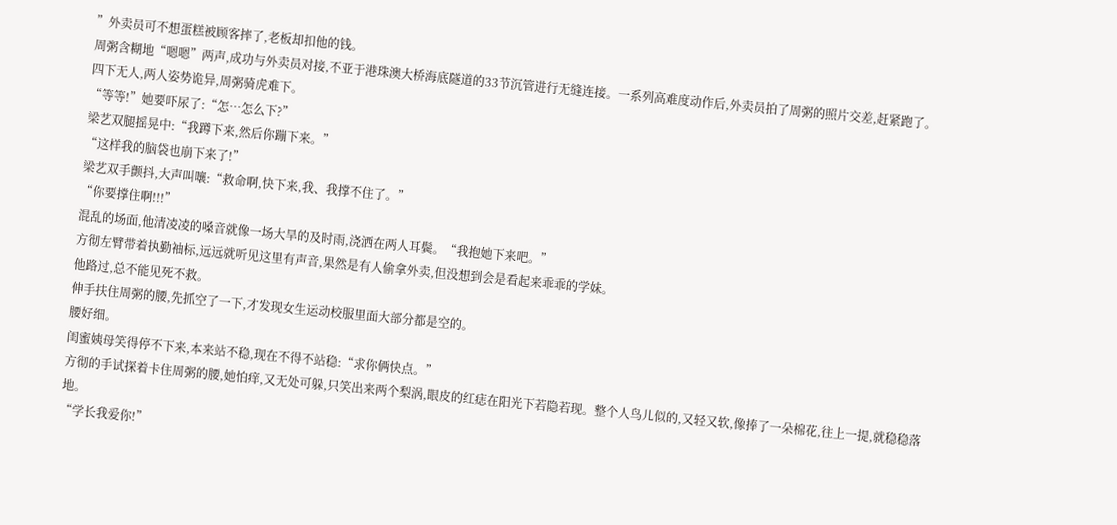”外卖员可不想蛋糕被顾客摔了,老板却扣他的钱。
周粥含糊地“嗯嗯”两声,成功与外卖员对接,不亚于港珠澳大桥海底隧道的33节沉管进行无缝连接。一系列高难度动作后,外卖员拍了周粥的照片交差,赶紧跑了。
四下无人,两人姿势诡异,周粥骑虎难下。
“等等!”她要吓尿了:“怎…怎么下?”
梁艺双腿摇晃中:“我蹲下来,然后你蹦下来。”
“这样我的脑袋也崩下来了!”
梁艺双手颤抖,大声叫嚷:“救命啊,快下来,我、我撑不住了。”
“你要撑住啊!!!”
混乱的场面,他清凌凌的嗓音就像一场大旱的及时雨,浇洒在两人耳鬓。“我抱她下来吧。”
方彻左臂带着执勤袖标,远远就听见这里有声音,果然是有人偷拿外卖,但没想到会是看起来乖乖的学妹。
他路过,总不能见死不救。
伸手扶住周粥的腰,先抓空了一下,才发现女生运动校服里面大部分都是空的。
腰好细。
闺蜜姨母笑得停不下来,本来站不稳,现在不得不站稳:“求你俩快点。”
方彻的手试探着卡住周粥的腰,她怕痒,又无处可躲,只笑出来两个梨涡,眼皮的红痣在阳光下若隐若现。整个人鸟儿似的,又轻又软,像捧了一朵棉花,往上一提,就稳稳落地。
“学长我爱你!”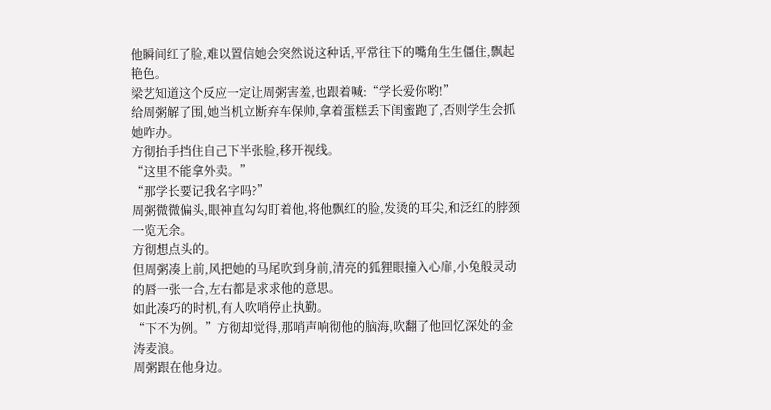他瞬间红了脸,难以置信她会突然说这种话,平常往下的嘴角生生僵住,飘起艳色。
梁艺知道这个反应一定让周粥害羞,也跟着喊:“学长爱你哟!”
给周粥解了围,她当机立断弃车保帅,拿着蛋糕丢下闺蜜跑了,否则学生会抓她咋办。
方彻抬手挡住自己下半张脸,移开视线。
“这里不能拿外卖。”
“那学长要记我名字吗?”
周粥微微偏头,眼神直勾勾盯着他,将他飘红的脸,发烫的耳尖,和泛红的脖颈一览无余。
方彻想点头的。
但周粥凑上前,风把她的马尾吹到身前,清亮的狐狸眼撞入心扉,小兔般灵动的唇一张一合,左右都是求求他的意思。
如此凑巧的时机,有人吹哨停止执勤。
“下不为例。”方彻却觉得,那哨声响彻他的脑海,吹翻了他回忆深处的金涛麦浪。
周粥跟在他身边。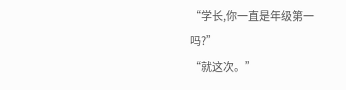“学长,你一直是年级第一吗?”
“就这次。”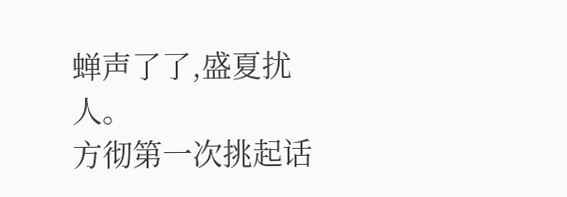蝉声了了,盛夏扰人。
方彻第一次挑起话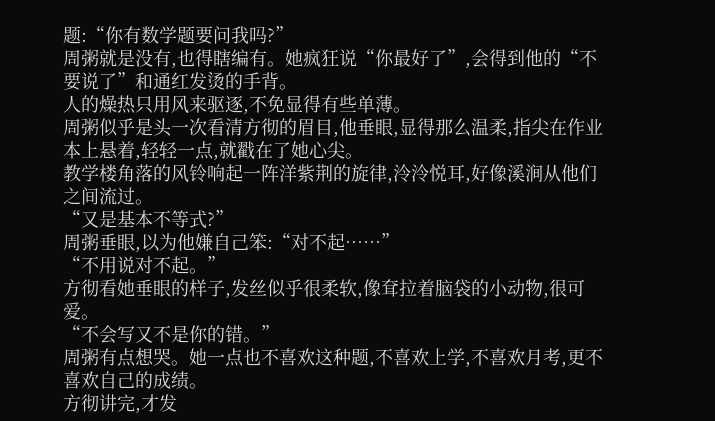题:“你有数学题要问我吗?”
周粥就是没有,也得瞎编有。她疯狂说“你最好了”,会得到他的“不要说了”和通红发烫的手背。
人的燥热只用风来驱逐,不免显得有些单薄。
周粥似乎是头一次看清方彻的眉目,他垂眼,显得那么温柔,指尖在作业本上悬着,轻轻一点,就戳在了她心尖。
教学楼角落的风铃响起一阵洋紫荆的旋律,泠泠悦耳,好像溪涧从他们之间流过。
“又是基本不等式?”
周粥垂眼,以为他嫌自己笨:“对不起……”
“不用说对不起。”
方彻看她垂眼的样子,发丝似乎很柔软,像耷拉着脑袋的小动物,很可爱。
“不会写又不是你的错。”
周粥有点想哭。她一点也不喜欢这种题,不喜欢上学,不喜欢月考,更不喜欢自己的成绩。
方彻讲完,才发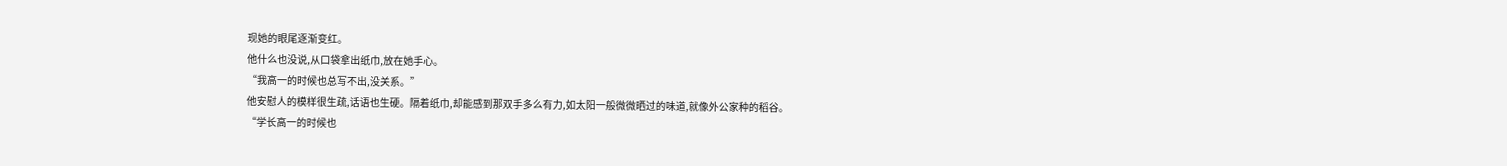现她的眼尾逐渐变红。
他什么也没说,从口袋拿出纸巾,放在她手心。
“我高一的时候也总写不出,没关系。”
他安慰人的模样很生疏,话语也生硬。隔着纸巾,却能感到那双手多么有力,如太阳一般微微晒过的味道,就像外公家种的稻谷。
“学长高一的时候也